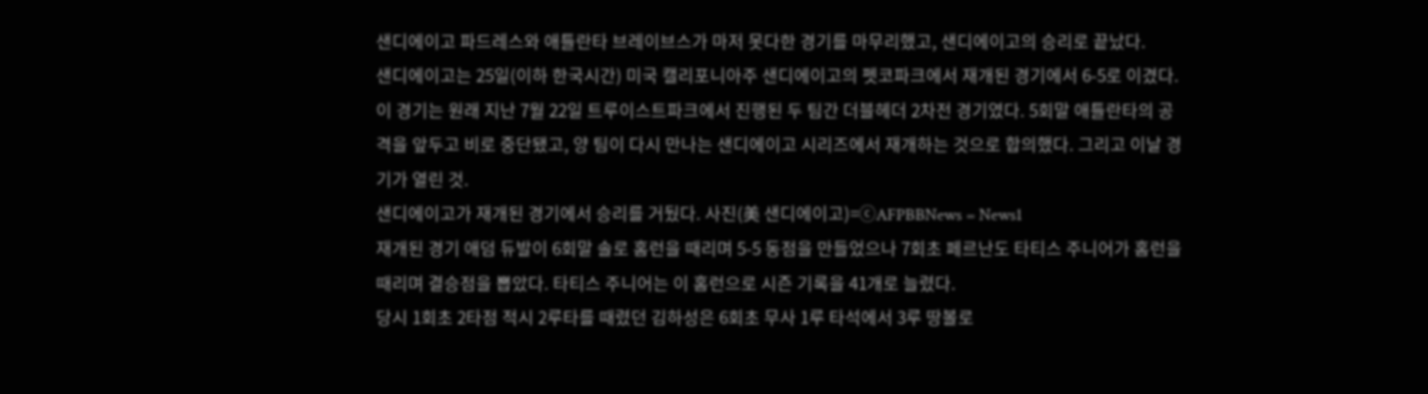샌디에이고 파드레스와 애틀란타 브레이브스가 마저 못다한 경기를 마무리했고, 샌디에이고의 승리로 끝났다.
샌디에이고는 25일(이하 한국시간) 미국 캘리포니아주 샌디에이고의 펫코파크에서 재개된 경기에서 6-5로 이겼다.
이 경기는 원래 지난 7월 22일 트루이스트파크에서 진행된 두 팀간 더블헤더 2차전 경기였다. 5회말 애틀란타의 공격을 앞두고 비로 중단됐고, 양 팀이 다시 만나는 샌디에이고 시리즈에서 재개하는 것으로 합의했다. 그리고 이날 경기가 열린 것.
샌디에이고가 재개된 경기에서 승리를 거뒀다. 사진(美 샌디에이고)=ⓒAFPBBNews = News1
재개된 경기 애덤 듀발이 6회말 솔로 홈런을 때리며 5-5 동점을 만들었으나 7회초 페르난도 타티스 주니어가 홈런을 때리며 결승점을 뽑았다. 타티스 주니어는 이 홈런으로 시즌 기록을 41개로 늘렸다.
당시 1회초 2타점 적시 2루타를 때렸던 김하성은 6회초 무사 1루 타석에서 3루 땅볼로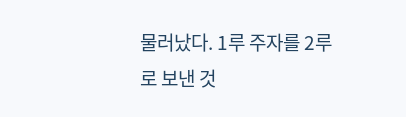물러났다. 1루 주자를 2루로 보낸 것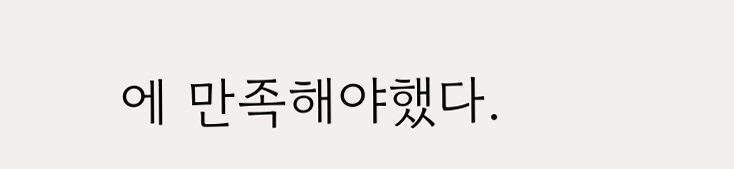에 만족해야했다.